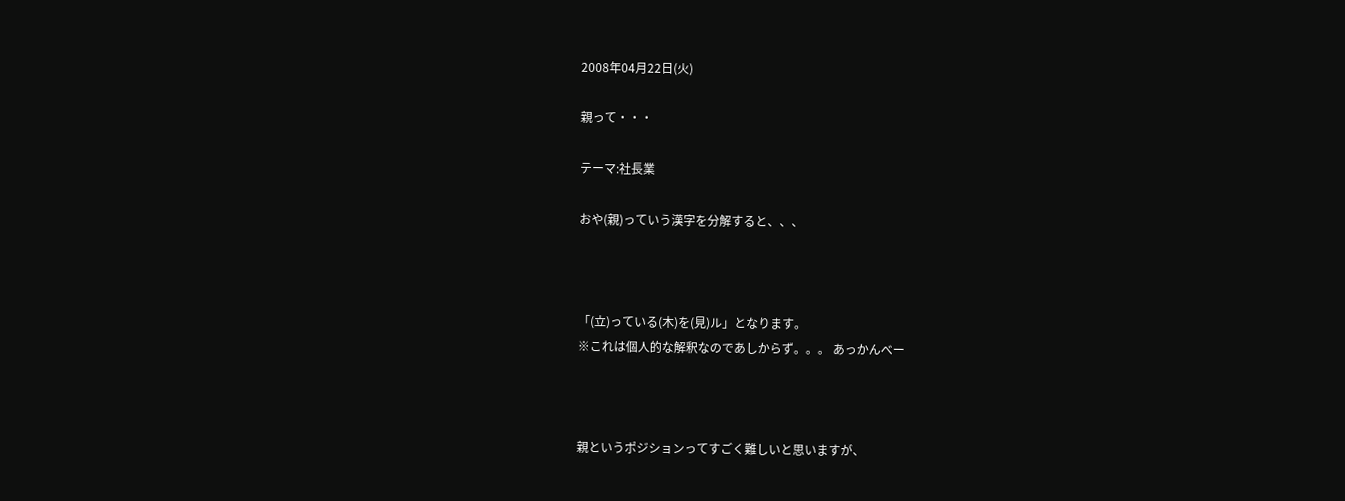2008年04月22日(火)

親って・・・

テーマ:社長業

おや(親)っていう漢字を分解すると、、、



「(立)っている(木)を(見)ル」となります。
※これは個人的な解釈なのであしからず。。。 あっかんべー



親というポジションってすごく難しいと思いますが、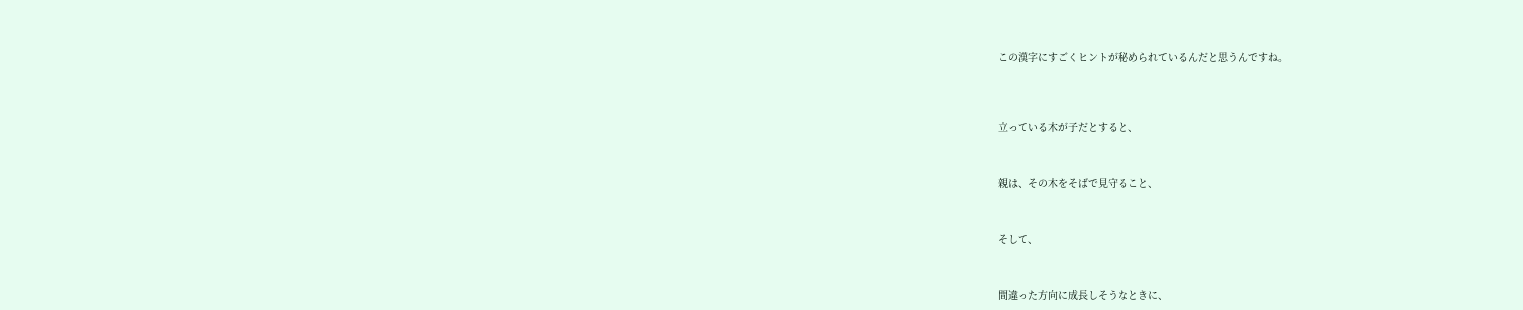この漢字にすごくヒントが秘められているんだと思うんですね。




立っている木が子だとすると、



親は、その木をそばで見守ること、



そして、



間違った方向に成長しそうなときに、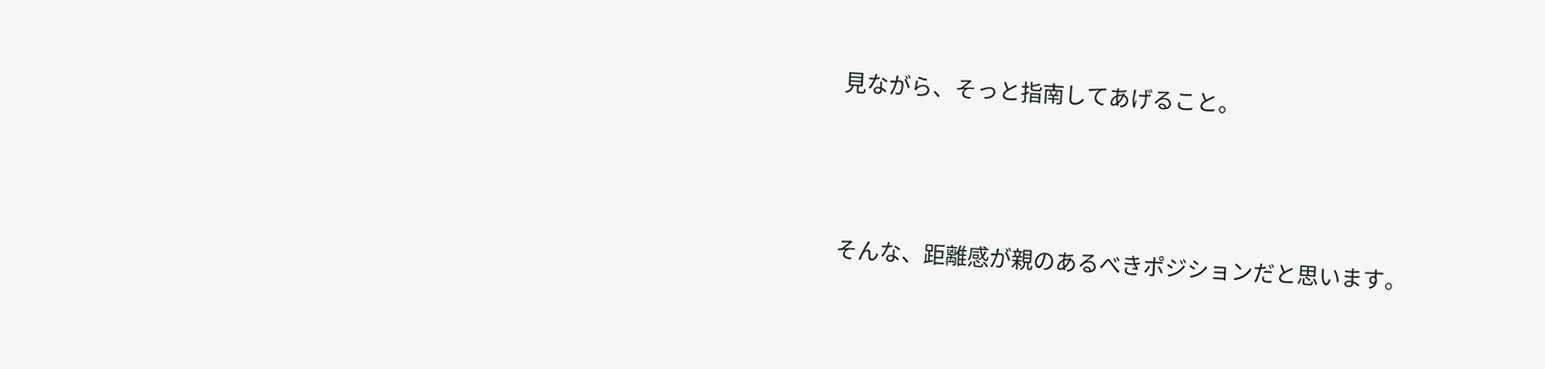見ながら、そっと指南してあげること。



そんな、距離感が親のあるべきポジションだと思います。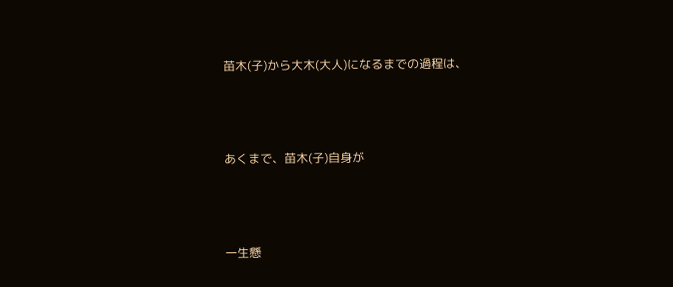苗木(子)から大木(大人)になるまでの過程は、



あくまで、苗木(子)自身が



一生懸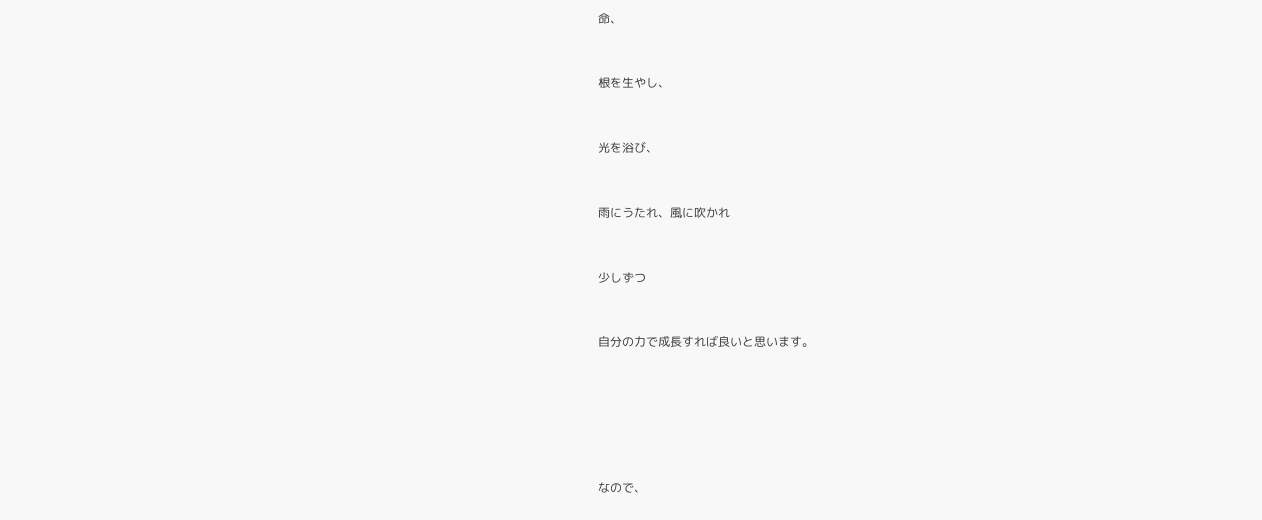命、



根を生やし、



光を浴び、



雨にうたれ、風に吹かれ



少しずつ



自分の力で成長すれば良いと思います。








なので、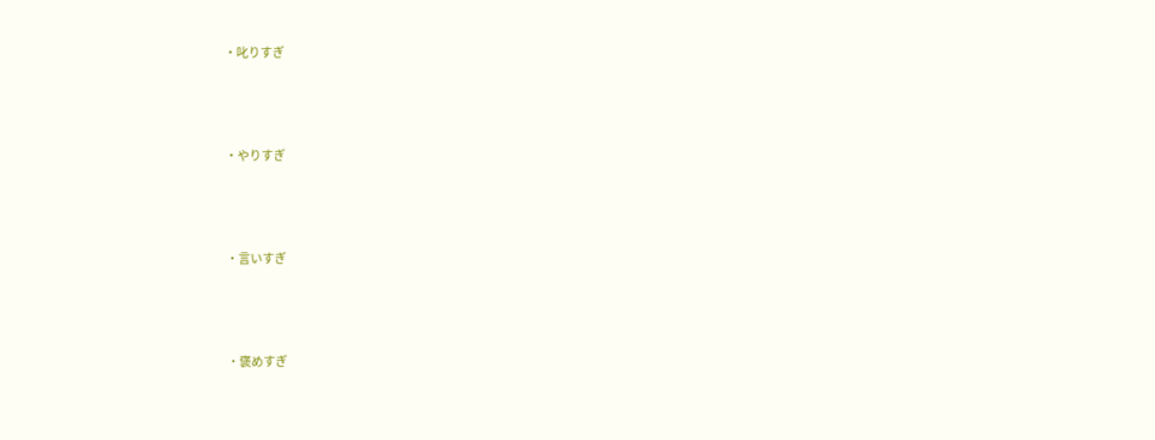・叱りすぎ



・やりすぎ



・言いすぎ



・褒めすぎ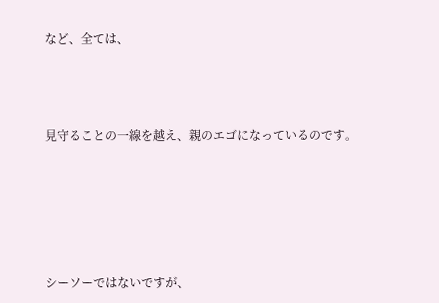など、全ては、



見守ることの一線を越え、親のエゴになっているのです。





シーソーではないですが、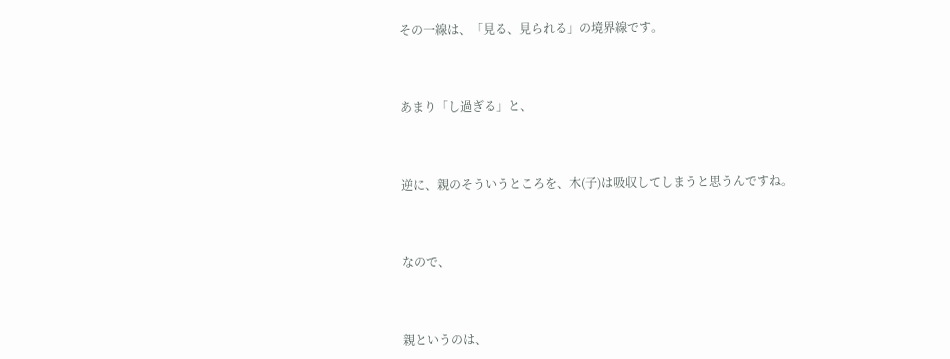その一線は、「見る、見られる」の境界線です。



あまり「し過ぎる」と、



逆に、親のそういうところを、木(子)は吸収してしまうと思うんですね。



なので、



親というのは、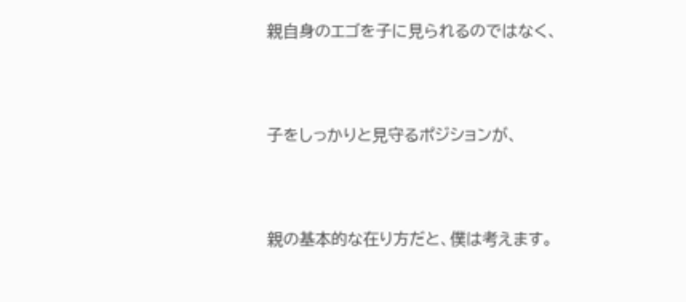親自身のエゴを子に見られるのではなく、



子をしっかりと見守るポジションが、



親の基本的な在り方だと、僕は考えます。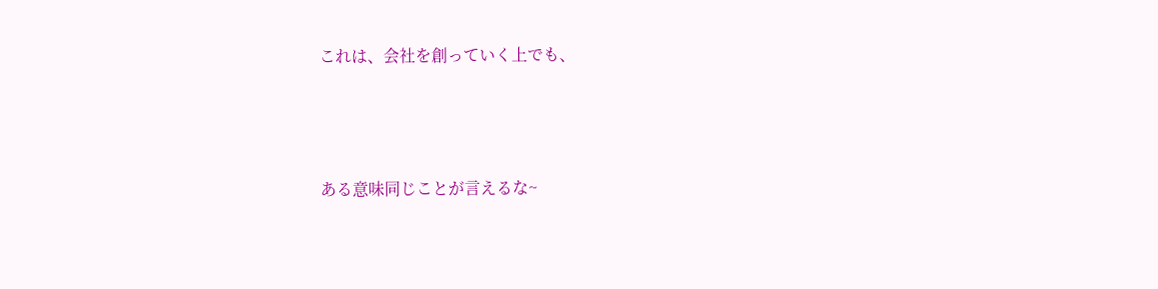これは、会社を創っていく上でも、



ある意味同じことが言えるな~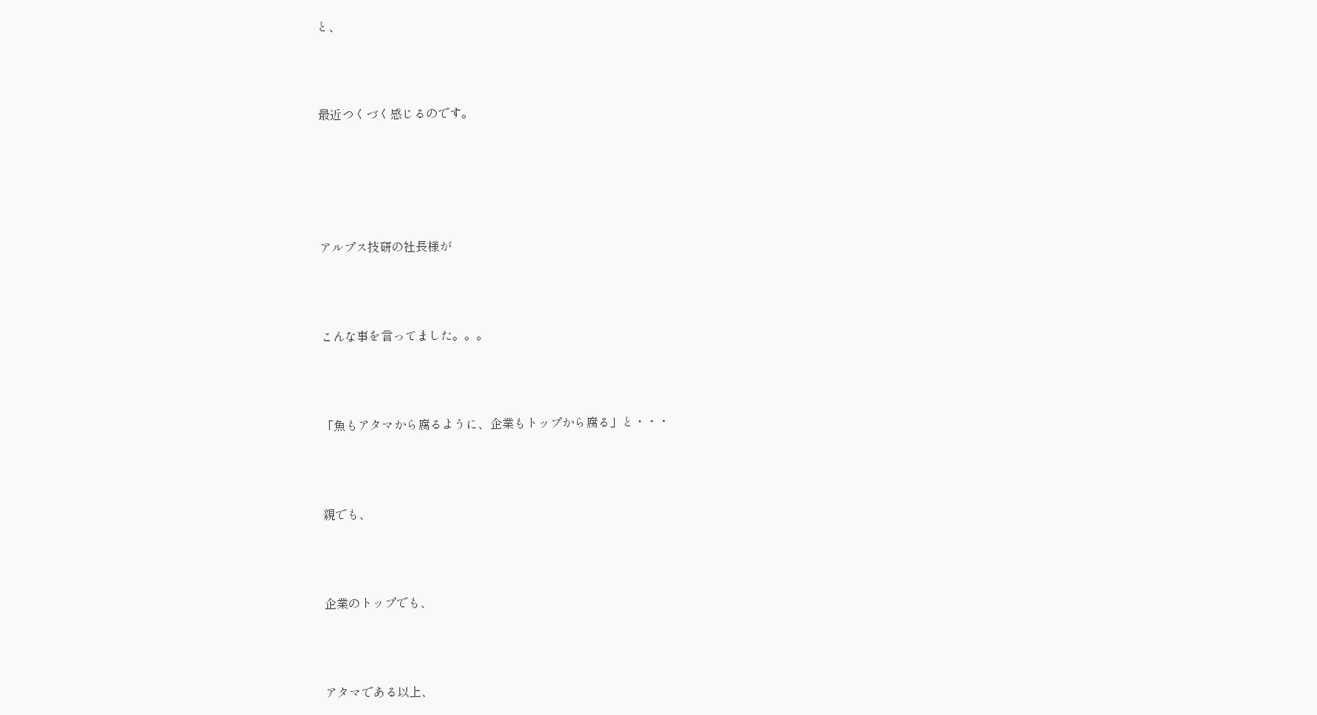と、



最近つくづく感じるのです。





アルプス技研の社長様が



こんな事を言ってました。。。



「魚もアタマから腐るように、企業もトップから腐る」と・・・



親でも、



企業のトップでも、



アタマである以上、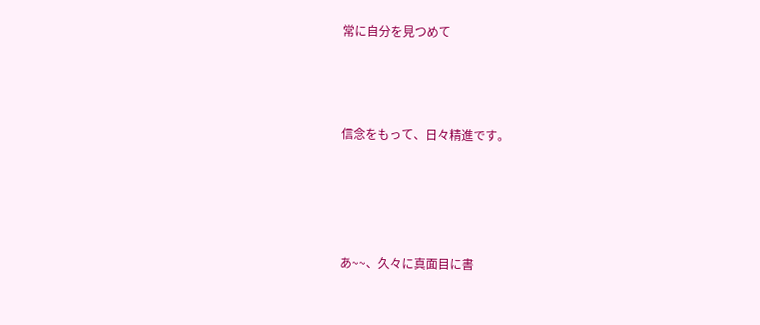常に自分を見つめて



信念をもって、日々精進です。




あ~~、久々に真面目に書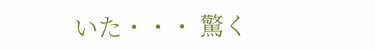いた・・・ 驚く